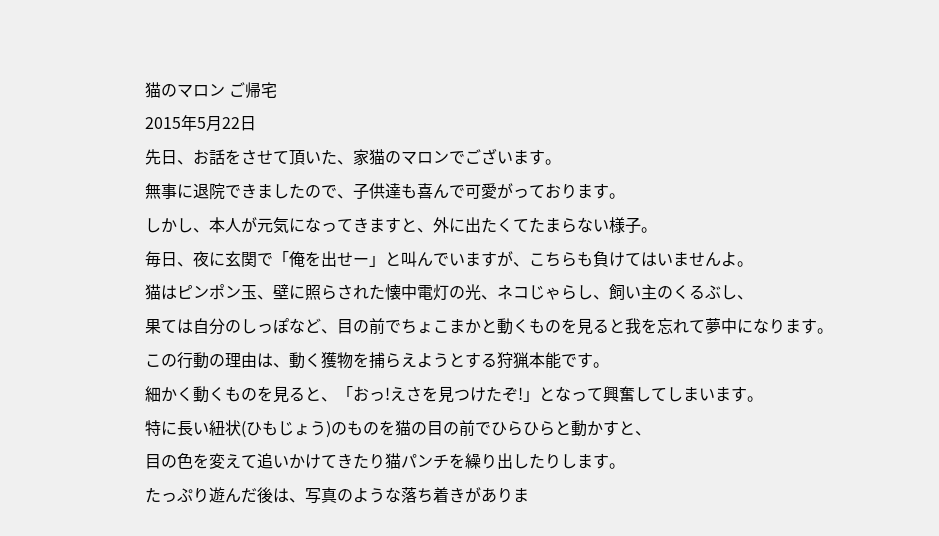猫のマロン ご帰宅
2015年5月22日
先日、お話をさせて頂いた、家猫のマロンでございます。
無事に退院できましたので、子供達も喜んで可愛がっております。
しかし、本人が元気になってきますと、外に出たくてたまらない様子。
毎日、夜に玄関で「俺を出せー」と叫んでいますが、こちらも負けてはいませんよ。
猫はピンポン玉、壁に照らされた懐中電灯の光、ネコじゃらし、飼い主のくるぶし、
果ては自分のしっぽなど、目の前でちょこまかと動くものを見ると我を忘れて夢中になります。
この行動の理由は、動く獲物を捕らえようとする狩猟本能です。
細かく動くものを見ると、「おっ!えさを見つけたぞ!」となって興奮してしまいます。
特に長い紐状(ひもじょう)のものを猫の目の前でひらひらと動かすと、
目の色を変えて追いかけてきたり猫パンチを繰り出したりします。
たっぷり遊んだ後は、写真のような落ち着きがありま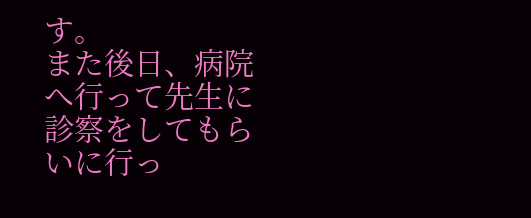す。
また後日、病院へ行って先生に診察をしてもらいに行っ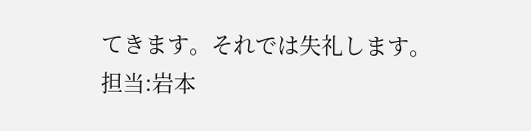てきます。それでは失礼します。
担当:岩本